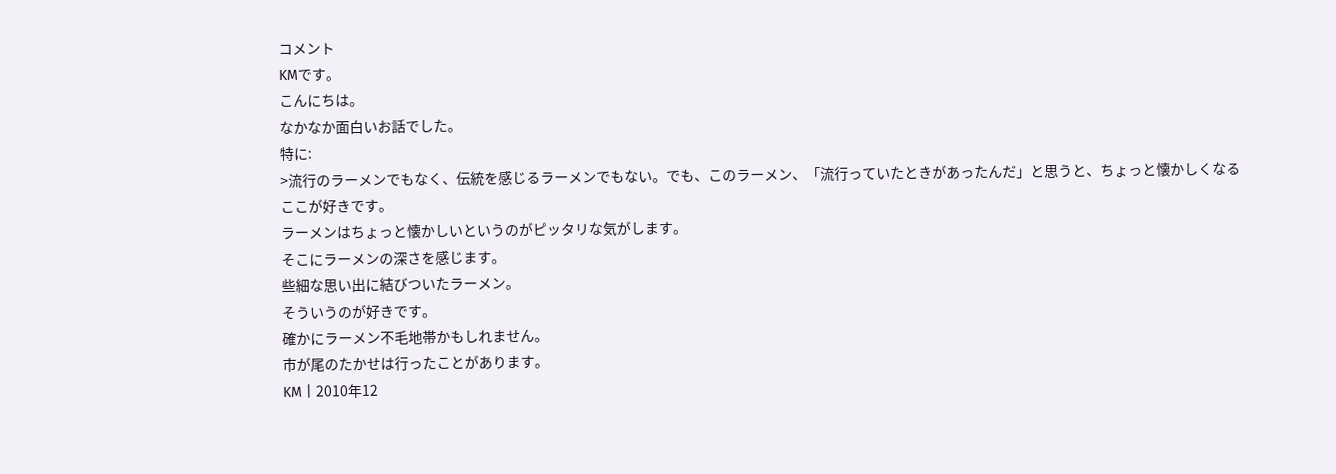コメント
KMです。
こんにちは。
なかなか面白いお話でした。
特に:
>流行のラーメンでもなく、伝統を感じるラーメンでもない。でも、このラーメン、「流行っていたときがあったんだ」と思うと、ちょっと懐かしくなる
ここが好きです。
ラーメンはちょっと懐かしいというのがピッタリな気がします。
そこにラーメンの深さを感じます。
些細な思い出に結びついたラーメン。
そういうのが好きです。
確かにラーメン不毛地帯かもしれません。
市が尾のたかせは行ったことがあります。
KM | 2010年12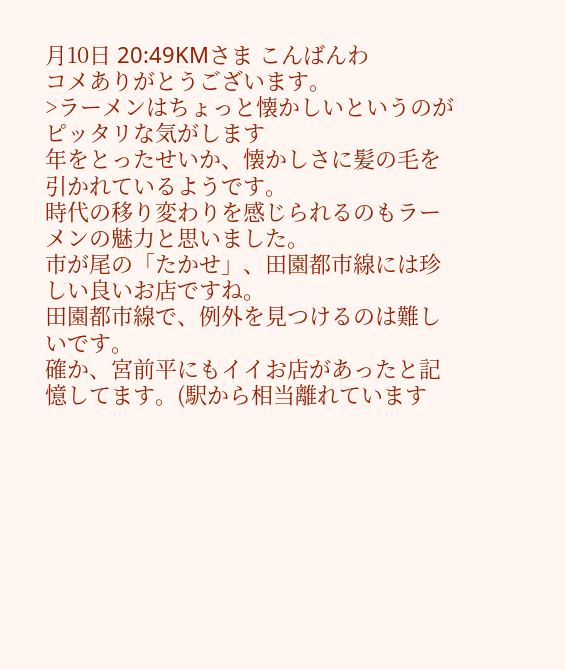月10日 20:49KMさま こんばんわ
コメありがとうございます。
>ラーメンはちょっと懐かしいというのがピッタリな気がします
年をとったせいか、懐かしさに髪の毛を引かれているようです。
時代の移り変わりを感じられるのもラーメンの魅力と思いました。
市が尾の「たかせ」、田園都市線には珍しい良いお店ですね。
田園都市線で、例外を見つけるのは難しいです。
確か、宮前平にもイイお店があったと記憶してます。(駅から相当離れています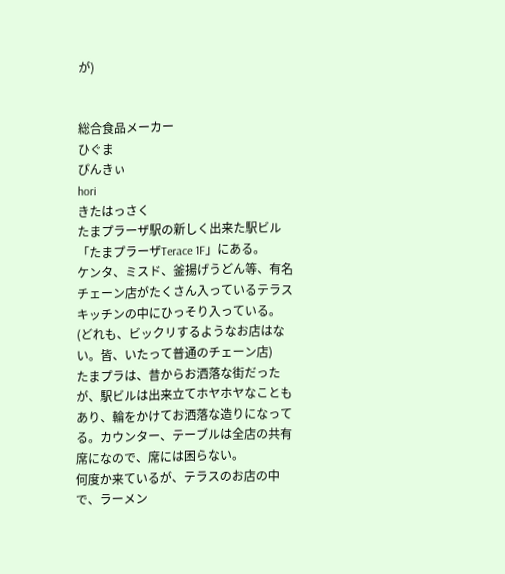が)


総合食品メーカー
ひぐま
ぴんきぃ
hori
きたはっさく
たまプラーザ駅の新しく出来た駅ビル「たまプラーザTerace 1F」にある。
ケンタ、ミスド、釜揚げうどん等、有名チェーン店がたくさん入っているテラスキッチンの中にひっそり入っている。
(どれも、ビックリするようなお店はない。皆、いたって普通のチェーン店)
たまプラは、昔からお洒落な街だったが、駅ビルは出来立てホヤホヤなこともあり、輪をかけてお洒落な造りになってる。カウンター、テーブルは全店の共有席になので、席には困らない。
何度か来ているが、テラスのお店の中で、ラーメン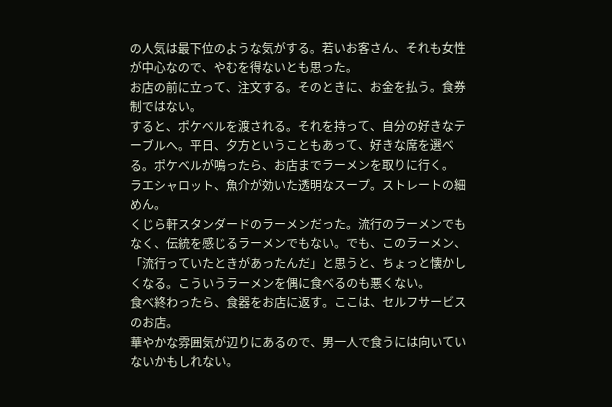の人気は最下位のような気がする。若いお客さん、それも女性が中心なので、やむを得ないとも思った。
お店の前に立って、注文する。そのときに、お金を払う。食券制ではない。
すると、ポケベルを渡される。それを持って、自分の好きなテーブルへ。平日、夕方ということもあって、好きな席を選べる。ポケベルが鳴ったら、お店までラーメンを取りに行く。
ラエシャロット、魚介が効いた透明なスープ。ストレートの細めん。
くじら軒スタンダードのラーメンだった。流行のラーメンでもなく、伝統を感じるラーメンでもない。でも、このラーメン、「流行っていたときがあったんだ」と思うと、ちょっと懐かしくなる。こういうラーメンを偶に食べるのも悪くない。
食べ終わったら、食器をお店に返す。ここは、セルフサービスのお店。
華やかな雰囲気が辺りにあるので、男一人で食うには向いていないかもしれない。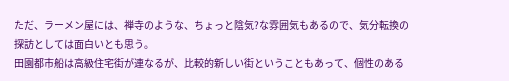ただ、ラーメン屋には、禅寺のような、ちょっと陰気?な雰囲気もあるので、気分転換の探訪としては面白いとも思う。
田園都市船は高級住宅街が連なるが、比較的新しい街ということもあって、個性のある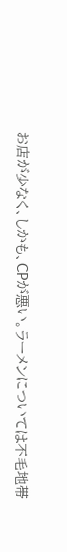お店が少なく、しかも、CPが悪い。ラーメンについては不毛地帯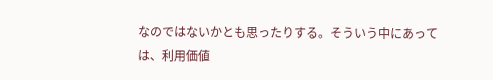なのではないかとも思ったりする。そういう中にあっては、利用価値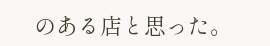のある店と思った。